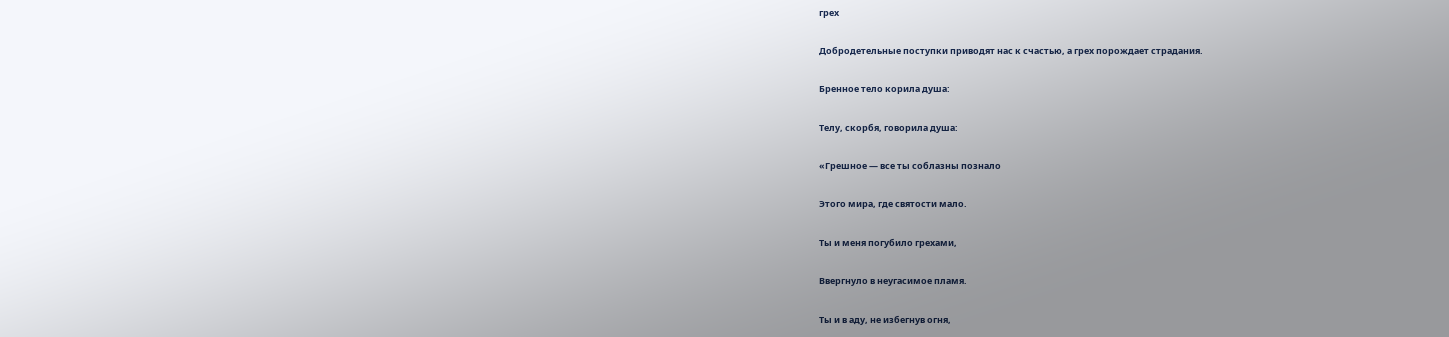грех

Добродетельные поступки приводят нас к счастью, а грех порождает страдания.

Бренное тело корила душа:

Телу, скорбя, говорила душа:

«Грешное — все ты соблазны познало

Этого мира, где святости мало.

Ты и меня погубило грехами,

Ввергнуло в неугасимое пламя.

Ты и в аду, не избегнув огня,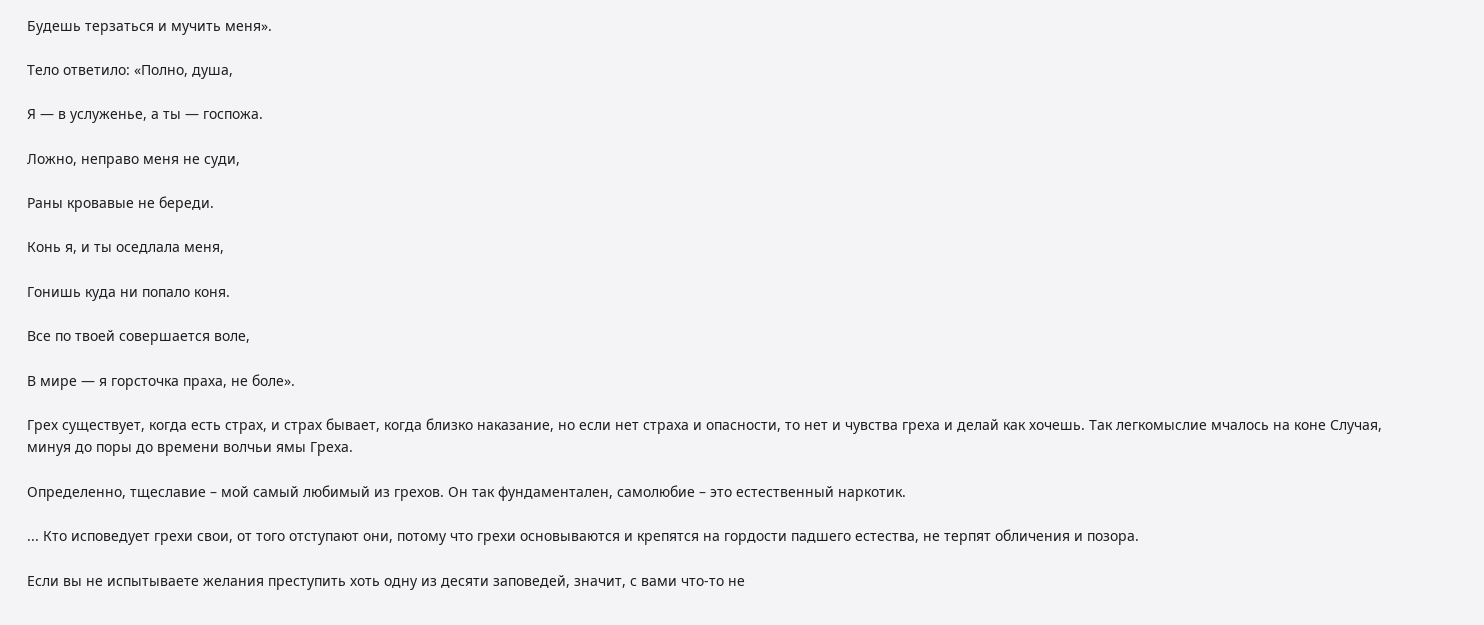Будешь терзаться и мучить меня».

Тело ответило: «Полно, душа,

Я — в услуженье, а ты — госпожа.

Ложно, неправо меня не суди,

Раны кровавые не береди.

Конь я, и ты оседлала меня,

Гонишь куда ни попало коня.

Все по твоей совершается воле,

В мире — я горсточка праха, не боле».

Грех существует, когда есть страх, и страх бывает, когда близко наказание, но если нет страха и опасности, то нет и чувства греха и делай как хочешь. Так легкомыслие мчалось на коне Случая, минуя до поры до времени волчьи ямы Греха.

Определенно, тщеславие – мой самый любимый из грехов. Он так фундаментален, самолюбие – это естественный наркотик.

... Кто исповедует грехи свои, от того отступают они, потому что грехи основываются и крепятся на гордости падшего естества, не терпят обличения и позора.

Если вы не испытываете желания преступить хоть одну из десяти заповедей, значит, с вами что-то не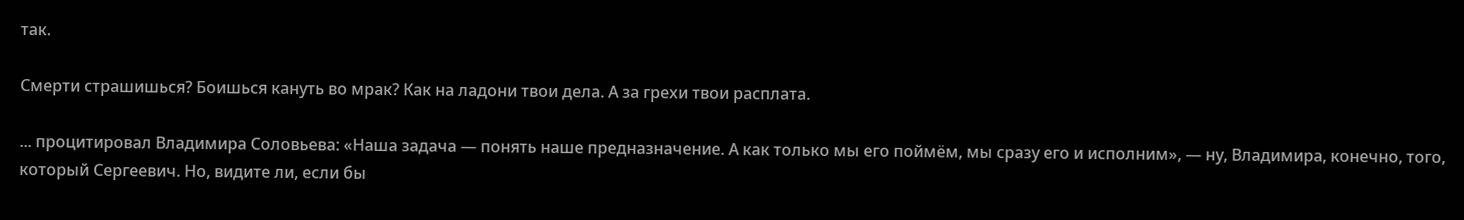так.

Смерти страшишься? Боишься кануть во мрак? Как на ладони твои дела. А за грехи твои расплата.

... процитировал Владимира Соловьева: «Наша задача — понять наше предназначение. А как только мы его поймём, мы сразу его и исполним», — ну, Владимира, конечно, того, который Сергеевич. Но, видите ли, если бы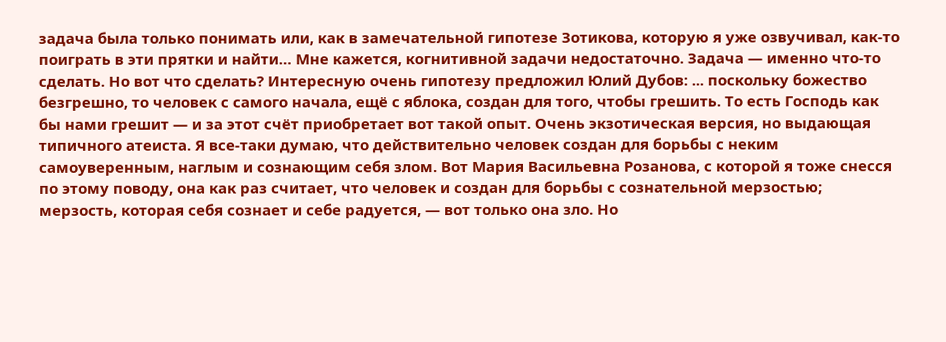задача была только понимать или, как в замечательной гипотезе Зотикова, которую я уже озвучивал, как-то поиграть в эти прятки и найти… Мне кажется, когнитивной задачи недостаточно. Задача — именно что-то сделать. Но вот что сделать? Интересную очень гипотезу предложил Юлий Дубов: ... поскольку божество безгрешно, то человек с самого начала, ещё с яблока, создан для того, чтобы грешить. То есть Господь как бы нами грешит — и за этот счёт приобретает вот такой опыт. Очень экзотическая версия, но выдающая типичного атеиста. Я все-таки думаю, что действительно человек создан для борьбы с неким самоуверенным, наглым и сознающим себя злом. Вот Мария Васильевна Розанова, с которой я тоже снесся по этому поводу, она как раз считает, что человек и создан для борьбы с сознательной мерзостью; мерзость, которая себя сознает и себе радуется, — вот только она зло. Но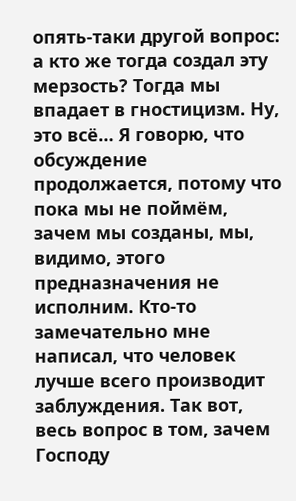опять-таки другой вопрос: а кто же тогда создал эту мерзость? Тогда мы впадает в гностицизм. Ну, это всё… Я говорю, что обсуждение продолжается, потому что пока мы не поймём, зачем мы созданы, мы, видимо, этого предназначения не исполним. Кто-то замечательно мне написал, что человек лучше всего производит заблуждения. Так вот, весь вопрос в том, зачем Господу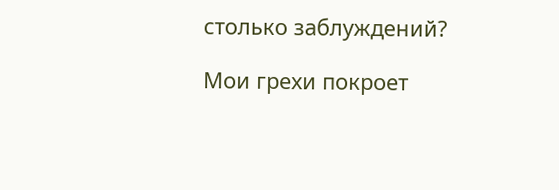столько заблуждений?

Мои грехи покроет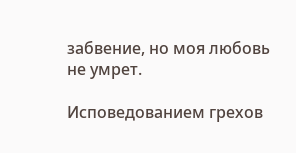забвение, но моя любовь не умрет.

Исповедованием грехов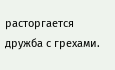расторгается дружба с грехами.